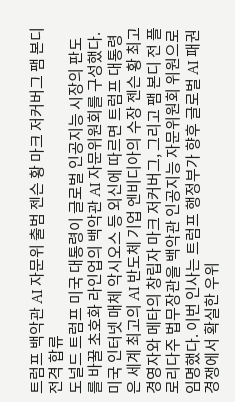트럼프 백악관 AI 자문위 출범 젠슨 황 마크 저커버그 팸 본디 전격 합류
도널드 트럼프 미국 대통령이 글로벌 인공지능 시장의 판도를 바꿀 초호화 라인업의 백악관 AI 자문위원회를 구성했다. 미국 인터넷 매체 악시오스 등 외신에 따르면 트럼프 대통령은 세계 최고의 AI 반도체 기업 엔비디아의 수장 젠슨 황 최고경영자와 메타의 창립자 마크 저커버그, 그리고 팸 본디 전 플로리다주 법무장관을 백악관 인공지능 자문위원회 위원으로 임명했다. 이번 인사는 트럼프 행정부가 향후 글로벌 AI 패권 경쟁에서 확실한 우위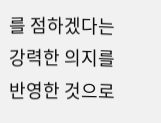를 점하겠다는 강력한 의지를 반영한 것으로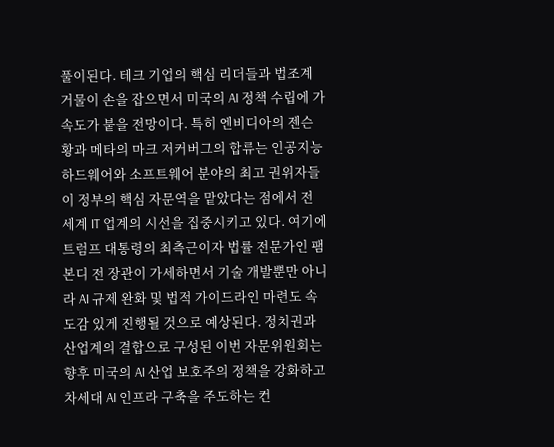풀이된다. 테크 기업의 핵심 리더들과 법조계 거물이 손을 잡으면서 미국의 AI 정책 수립에 가속도가 붙을 전망이다. 특히 엔비디아의 젠슨 황과 메타의 마크 저커버그의 합류는 인공지능 하드웨어와 소프트웨어 분야의 최고 권위자들이 정부의 핵심 자문역을 맡았다는 점에서 전 세계 IT 업계의 시선을 집중시키고 있다. 여기에 트럼프 대통령의 최측근이자 법률 전문가인 팸 본디 전 장관이 가세하면서 기술 개발뿐만 아니라 AI 규제 완화 및 법적 가이드라인 마련도 속도감 있게 진행될 것으로 예상된다. 정치권과 산업계의 결합으로 구성된 이번 자문위원회는 향후 미국의 AI 산업 보호주의 정책을 강화하고 차세대 AI 인프라 구축을 주도하는 컨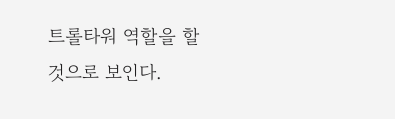트롤타워 역할을 할 것으로 보인다.